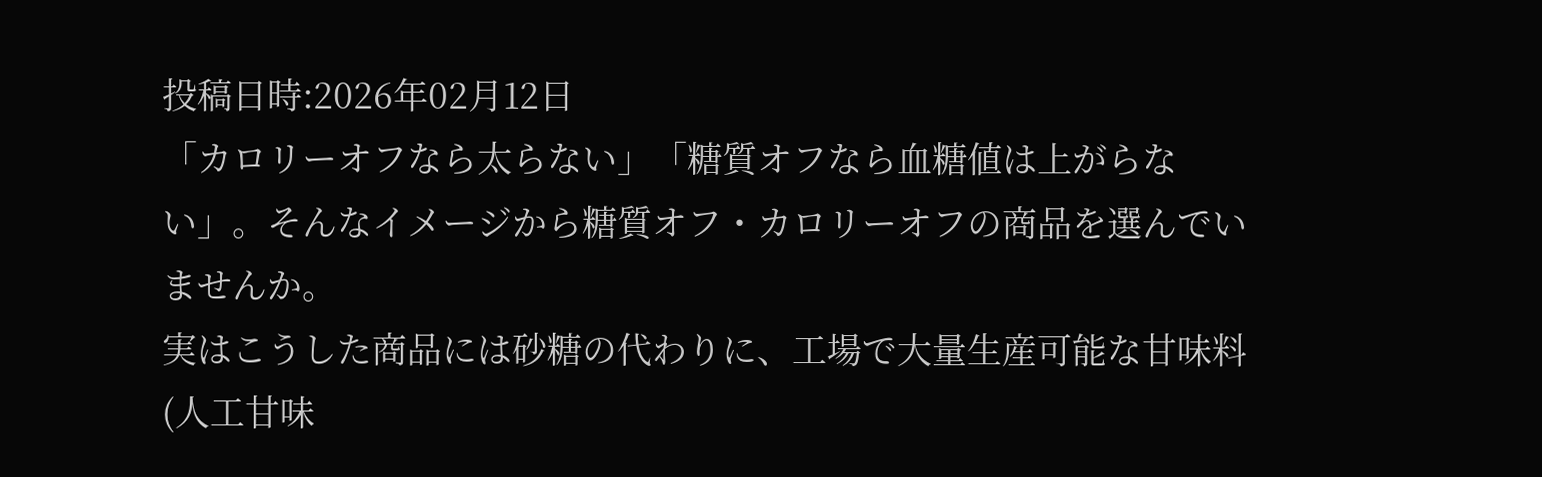投稿日時:2026年02月12日
「カロリーオフなら太らない」「糖質オフなら血糖値は上がらない」。そんなイメージから糖質オフ・カロリーオフの商品を選んでいませんか。
実はこうした商品には砂糖の代わりに、工場で大量生産可能な甘味料(人工甘味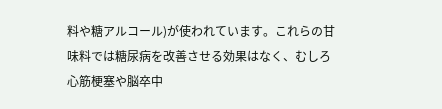料や糖アルコール)が使われています。これらの甘味料では糖尿病を改善させる効果はなく、むしろ心筋梗塞や脳卒中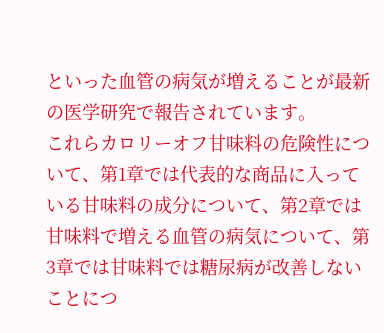といった血管の病気が増えることが最新の医学研究で報告されています。
これらカロリーオフ甘味料の危険性について、第1章では代表的な商品に入っている甘味料の成分について、第2章では甘味料で増える血管の病気について、第3章では甘味料では糖尿病が改善しないことにつ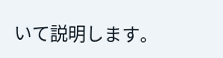いて説明します。